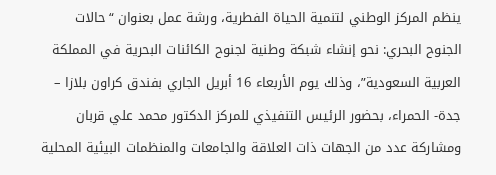ينظم المركز الوطني لتنمية الحياة الفطرية، ورشة عمل بعنوان “حالات الجنوح البحري: نحو إنشاء شبكة وطنية لجنوح الكائنات البحرية في المملكة العربية السعودية”، وذلك يوم الأربعاء 16 أبريل الجاري بفندق كراون بلازا – جدة- الحمراء، بحضور الرئيس التنفيذي للمركز الدكتور محمد علي قربان ومشاركة عدد من الجهات ذات العلاقة والجامعات والمنظمات البيئية المحلية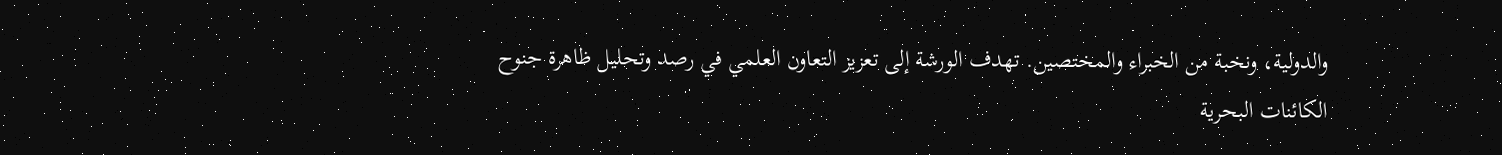والدولية، ونخبة من الخبراء والمختصين. تهدف الورشة إلى تعزيز التعاون العلمي في رصد وتحليل ظاهرة جنوح الكائنات البحرية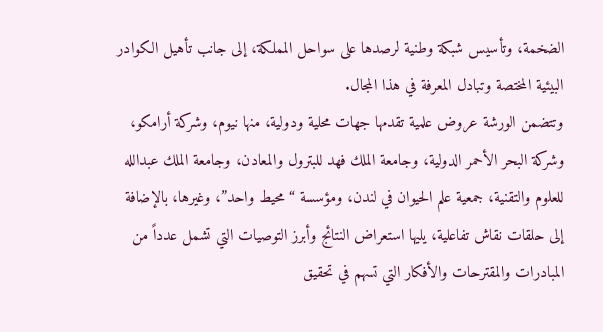الضخمة، وتأسيس شبكة وطنية لرصدها على سواحل المملكة، إلى جانب تأهيل الكوادر البيئية المختصة وتبادل المعرفة في هذا المجال.
وتتضمن الورشة عروض علمية تقدمها جهات محلية ودولية، منها نيوم، وشركة أرامكو، وشركة البحر الأحمر الدولية، وجامعة الملك فهد للبترول والمعادن، وجامعة الملك عبدالله للعلوم والتقنية، جمعية علم الحيوان في لندن، ومؤسسة “محيط واحد”، وغيرها، بالإضافة إلى حلقات نقاش تفاعلية، يليها استعراض النتائج وأبرز التوصيات التي تشمل عدداً من المبادرات والمقترحات والأفكار التي تسهم في تحقيق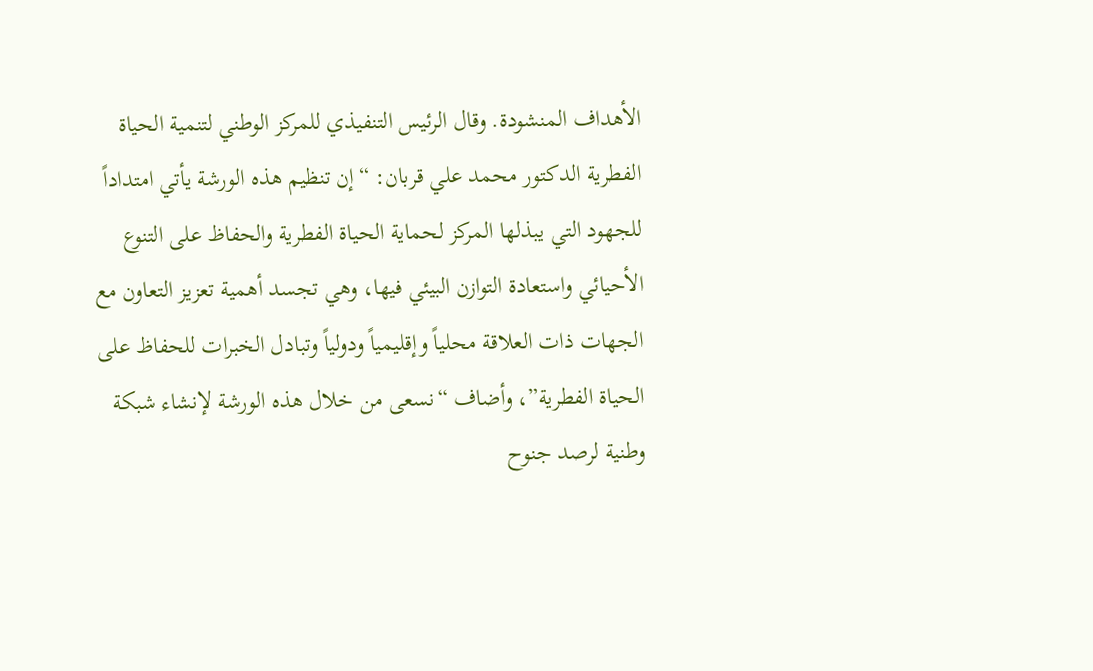الأهداف المنشودة. وقال الرئيس التنفيذي للمركز الوطني لتنمية الحياة الفطرية الدكتور محمد علي قربان: “إن تنظيم هذه الورشة يأتي امتداداً للجهود التي يبذلها المركز لحماية الحياة الفطرية والحفاظ على التنوع الأحيائي واستعادة التوازن البيئي فيها، وهي تجسد أهمية تعزيز التعاون مع الجهات ذات العلاقة محلياً وإقليمياً ودولياً وتبادل الخبرات للحفاظ على الحياة الفطرية”، وأضاف “نسعى من خلال هذه الورشة لإنشاء شبكة وطنية لرصد جنوح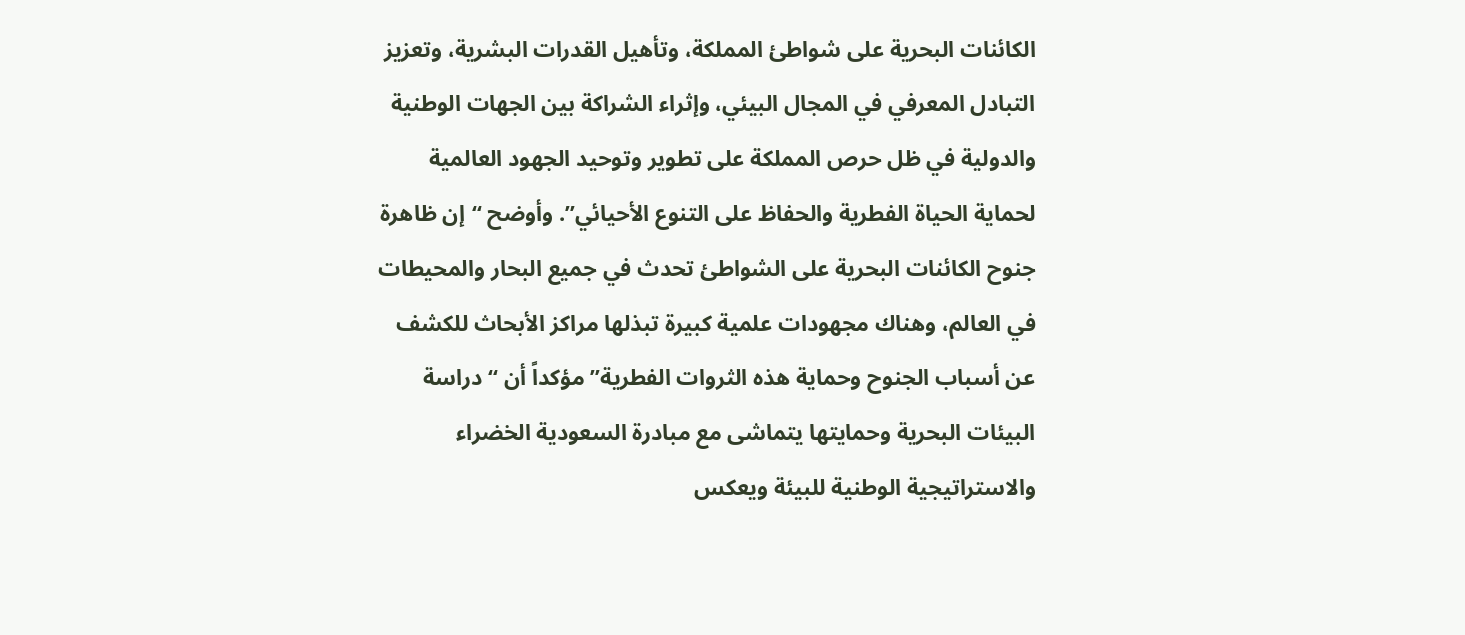الكائنات البحرية على شواطئ المملكة، وتأهيل القدرات البشرية، وتعزيز التبادل المعرفي في المجال البيئي، وإثراء الشراكة بين الجهات الوطنية والدولية في ظل حرص المملكة على تطوير وتوحيد الجهود العالمية لحماية الحياة الفطرية والحفاظ على التنوع الأحيائي”. وأوضح “إن ظاهرة جنوح الكائنات البحرية على الشواطئ تحدث في جميع البحار والمحيطات في العالم، وهناك مجهودات علمية كبيرة تبذلها مراكز الأبحاث للكشف عن أسباب الجنوح وحماية هذه الثروات الفطرية” مؤكداً أن “دراسة البيئات البحرية وحمايتها يتماشى مع مبادرة السعودية الخضراء والاستراتيجية الوطنية للبيئة ويعكس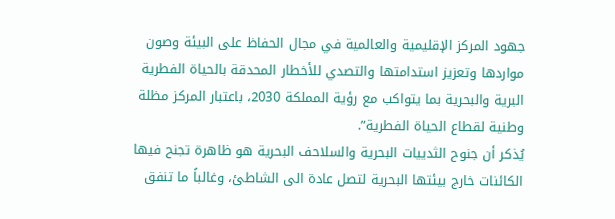جهود المركز الإقليمية والعالمية في مجال الحفاظ على البيئة وصون مواردها وتعزيز استدامتها والتصدي للأخطار المحدقة بالحياة الفطرية البرية والبحرية بما يتواكب مع رؤية المملكة 2030، باعتبار المركز مظلة وطنية لقطاع الحياة الفطرية”.
يُذكر أن جنوح الثدييات البحرية والسلاحف البحرية هو ظاهرة تجنح فيها الكائنات خارج بيئتها البحرية لتصل عادة الى الشاطئ، وغالباً ما تنفق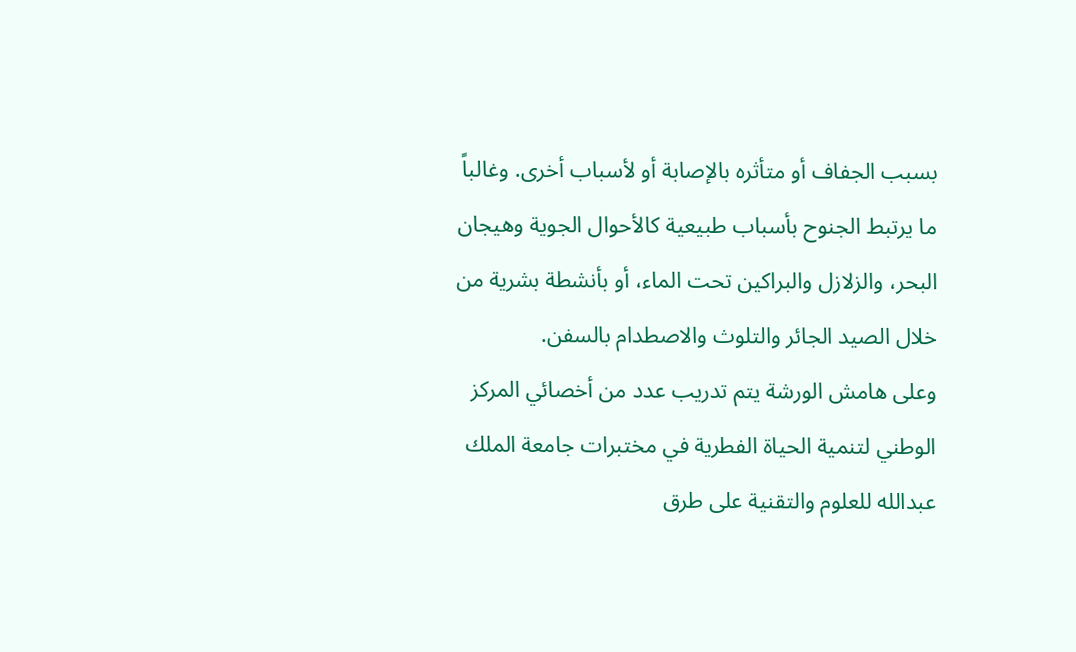بسبب الجفاف أو متأثره بالإصابة أو لأسباب أخرى. وغالباً ما يرتبط الجنوح بأسباب طبيعية كالأحوال الجوية وهيجان البحر، والزلازل والبراكين تحت الماء، أو بأنشطة بشرية من خلال الصيد الجائر والتلوث والاصطدام بالسفن.
وعلى هامش الورشة يتم تدريب عدد من أخصائي المركز الوطني لتنمية الحياة الفطرية في مختبرات جامعة الملك عبدالله للعلوم والتقنية على طرق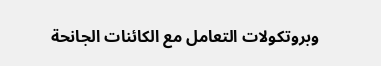وبروتكولات التعامل مع الكائنات الجانحة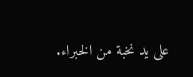على يد نخبة من الخبراء.